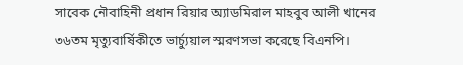সাবেক নৌবাহিনী প্রধান রিয়ার অ্যাডমিরাল মাহবুব আলী খানের ৩৬তম মৃত্যুবার্ষিকীতে ভার্চ্যুয়াল স্মরণসভা করেছে বিএনপি।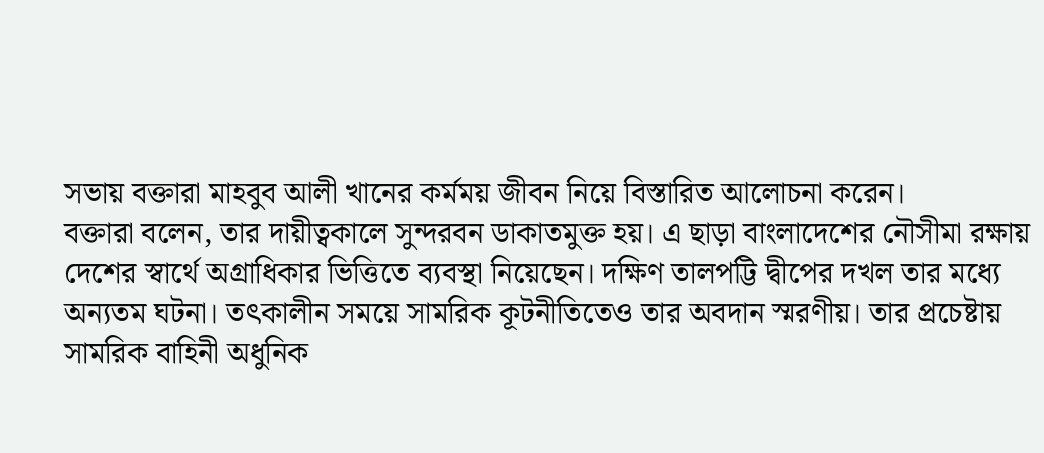সভায় বক্তারা মাহবুব আলী খানের কর্মময় জীবন নিয়ে বিস্তারিত আলোচনা করেন।
বক্তারা বলেন, তার দায়ীত্বকালে সুন্দরবন ডাকাতমুক্ত হয়। এ ছাড়া বাংলাদেশের নৌসীমা রক্ষায় দেশের স্বার্থে অগ্রাধিকার ভিত্তিতে ব্যবস্থা নিয়েছেন। দক্ষিণ তালপট্টি দ্বীপের দখল তার মধ্যে অন্যতম ঘটনা। তৎকালীন সময়ে সামরিক কূটনীতিতেও তার অবদান স্মরণীয়। তার প্রচেষ্টায় সামরিক বাহিনী অধুনিক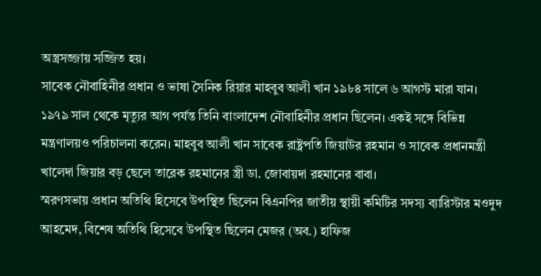অস্ত্রসজ্জায় সজ্জিত হয়।
সাবেক নৌবাহিনীর প্রধান ও ভাষা সৈনিক রিয়ার মাহবুব আলী খান ১৯৮৪ সালে ৬ আগস্ট মারা যান। ১৯৭৯ সাল থেকে মৃত্যুর আগ পর্যন্ত তিনি বাংলাদেশ নৌবাহিনীর প্রধান ছিলেন। একই সঙ্গে বিভিন্ন মন্ত্রণালয়ও পরিচালনা করেন। মাহবুব আলী খান সাবেক রাষ্ট্রপতি জিয়াউর রহমান ও সাবেক প্রধানমন্ত্রী খালেদা জিয়ার বড় ছেলে তারেক রহমানের স্ত্রী ডা. জোবায়দা রহমানের বাবা।
স্মরণসভায় প্রধান অতিথি হিসেবে উপস্থিত ছিলেন বিএনপির জাতীয় স্থায়ী কমিটির সদস্য ব্যারিস্টার মওদুদ আহমেদ, বিশেষ অতিথি হিসেবে উপস্থিত ছিলেন মেজর (অব.) হাফিজ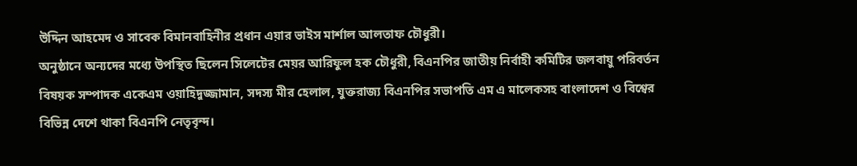উদ্দিন আহমেদ ও সাবেক বিমানবাহিনীর প্রধান এয়ার ভাইস মার্শাল আলতাফ চৌধুরী।
অনুষ্ঠানে অন্যদের মধ্যে উপস্থিত ছিলেন সিলেটের মেয়র আরিফুল হক চৌধুরী, বিএনপির জাতীয় নির্বাহী কমিটির জলবায়ু পরিবর্তন বিষয়ক সম্পাদক একেএম ওয়াহিদুজ্জামান, সদস্য মীর হেলাল, যুক্তরাজ্য বিএনপির সভাপতি এম এ মালেকসহ বাংলাদেশ ও বিশ্বের বিভিন্ন দেশে থাকা বিএনপি নেতৃবৃন্দ।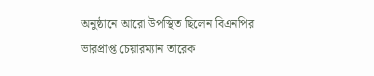অনুষ্ঠানে আরো উপস্থিত ছিলেন বিএনপির ভারপ্রাপ্ত চেয়ারম্যান তারেক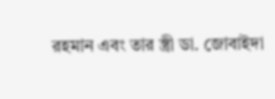রহমান এবং তার স্ত্রী ডা. জোবাইদা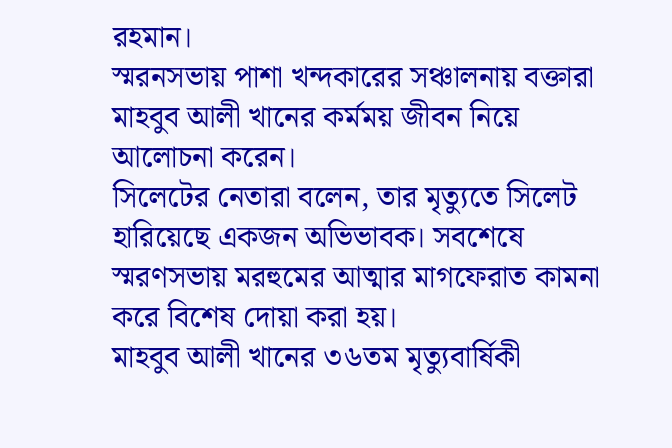রহমান।
স্মরনসভায় পাশা খন্দকারের সঞ্চালনায় বক্তারা মাহবুব আলী খানের কর্মময় জীবন নিয়ে আলোচনা করেন।
সিলেটের নেতারা বলেন, তার মৃত্যুতে সিলেট হারিয়েছে একজন অভিভাবক। সবশেষে স্মরণসভায় মরহুমের আত্মার মাগফেরাত কামনা করে বিশেষ দোয়া করা হয়।
মাহবুব আলী খানের ৩৬তম মৃত্যুবার্ষিকী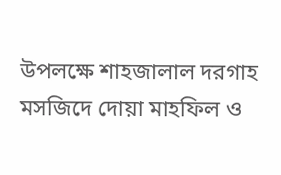উপলক্ষে শাহজালাল দরগাহ মসজিদে দোয়া মাহফিল ও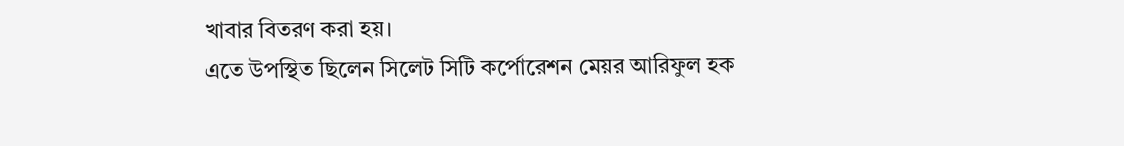খাবার বিতরণ করা হয়।
এতে উপস্থিত ছিলেন সিলেট সিটি কর্পোরেশন মেয়র আরিফুল হক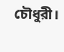চৌধুরী।